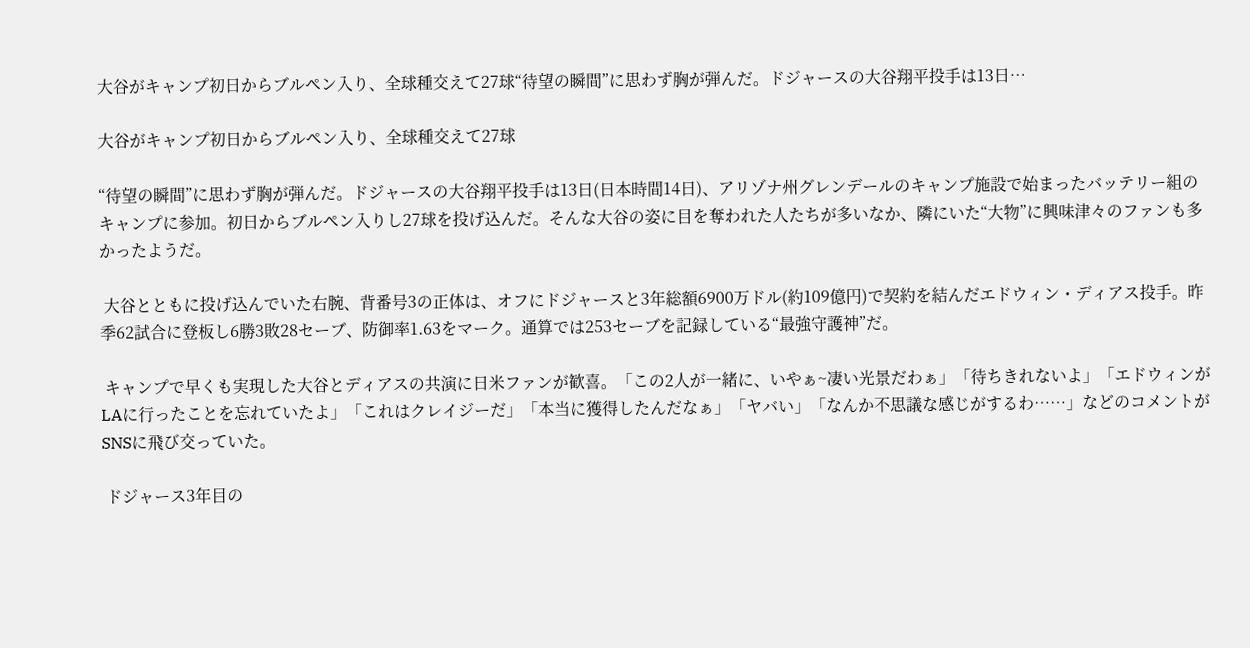大谷がキャンプ初日からブルペン入り、全球種交えて27球“待望の瞬間”に思わず胸が弾んだ。ドジャースの大谷翔平投手は13日…

大谷がキャンプ初日からブルペン入り、全球種交えて27球

“待望の瞬間”に思わず胸が弾んだ。ドジャースの大谷翔平投手は13日(日本時間14日)、アリゾナ州グレンデールのキャンプ施設で始まったバッテリー組のキャンプに参加。初日からブルペン入りし27球を投げ込んだ。そんな大谷の姿に目を奪われた人たちが多いなか、隣にいた“大物”に興味津々のファンも多かったようだ。

 大谷とともに投げ込んでいた右腕、背番号3の正体は、オフにドジャースと3年総額6900万ドル(約109億円)で契約を結んだエドウィン・ディアス投手。昨季62試合に登板し6勝3敗28セーブ、防御率1.63をマーク。通算では253セーブを記録している“最強守護神”だ。

 キャンプで早くも実現した大谷とディアスの共演に日米ファンが歓喜。「この2人が一緒に、いやぁ~凄い光景だわぁ」「待ちきれないよ」「エドウィンがLAに行ったことを忘れていたよ」「これはクレイジーだ」「本当に獲得したんだなぁ」「ヤバい」「なんか不思議な感じがするわ……」などのコメントがSNSに飛び交っていた。

 ドジャース3年目の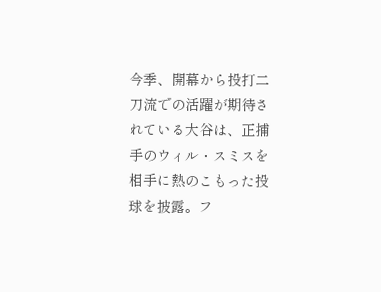今季、開幕から投打二刀流での活躍が期待されている大谷は、正捕手のウィル・スミスを相手に熱のこもった投球を披露。フ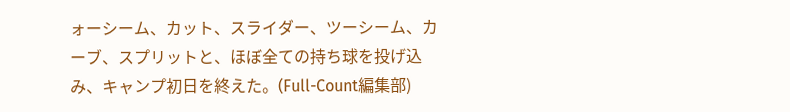ォーシーム、カット、スライダー、ツーシーム、カーブ、スプリットと、ほぼ全ての持ち球を投げ込み、キャンプ初日を終えた。(Full-Count編集部)